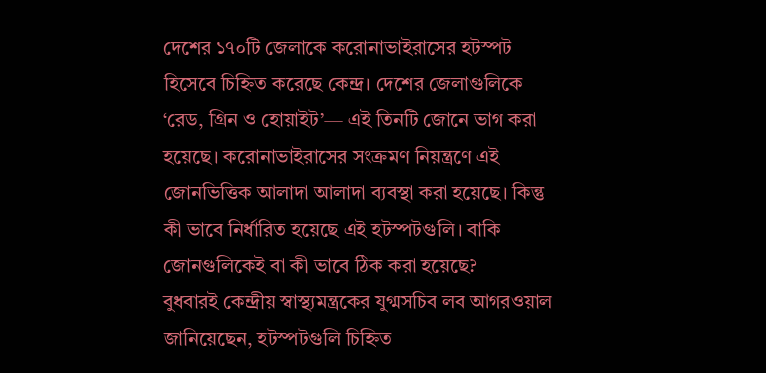দেশের ১৭০টি জেলাকে করোনাভাইরাসের হটস্পট হিসেবে চিহ্নিত করেছে কেন্দ্র। দেশের জেলাগুলিকে ‘রেড, গ্রিন ও হোয়াইট’— এই তিনটি জোনে ভাগ করা হয়েছে। করোনাভাইরাসের সংক্রমণ নিয়ন্ত্রণে এই জোনভিত্তিক আলাদা আলাদা ব্যবস্থা করা হয়েছে। কিন্তু কী ভাবে নির্ধারিত হয়েছে এই হটস্পটগুলি। বাকি জোনগুলিকেই বা কী ভাবে ঠিক করা হয়েছে?
বুধবারই কেন্দ্রীয় স্বাস্থ্যমন্ত্রকের যুগ্মসচিব লব আগরওয়াল জানিয়েছেন, হটস্পটগুলি চিহ্নিত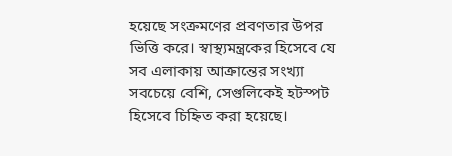হয়েছে সংক্রমণের প্রবণতার উপর ভিত্তি করে। স্বাস্থ্যমন্ত্রকের হিসেবে যে সব এলাকায় আক্রান্তের সংখ্যা সবচেয়ে বেশি, সেগুলিকেই হটস্পট হিসেবে চিহ্নিত করা হয়েছে।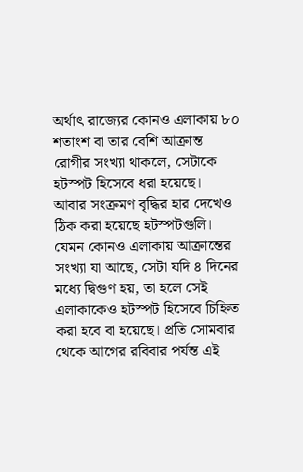অর্থাৎ রাজ্যের কোনও এলাকায় ৮০ শতাংশ বা তার বেশি আক্রান্ত রোগীর সংখ্যা থাকলে, সেটাকে হটস্পট হিসেবে ধরা হয়েছে।
আবার সংক্রমণ বৃদ্ধির হার দেখেও ঠিক করা হয়েছে হটস্পটগুলি। যেমন কোনও এলাকায় আক্রান্তের সংখ্যা যা আছে, সেটা যদি ৪ দিনের মধ্যে দ্বিগুণ হয়, তা হলে সেই এলাকাকেও হটস্পট হিসেবে চিহ্নিত করা হবে বা হয়েছে। প্রতি সোমবার থেকে আগের রবিবার পর্যন্ত এই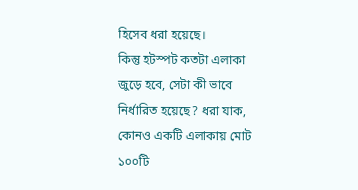হিসেব ধরা হয়েছে।
কিন্তু হটস্পট কতটা এলাকা জুড়ে হবে, সেটা কী ভাবে নির্ধারিত হয়েছে? ধরা যাক, কোনও একটি এলাকায় মোট ১০০টি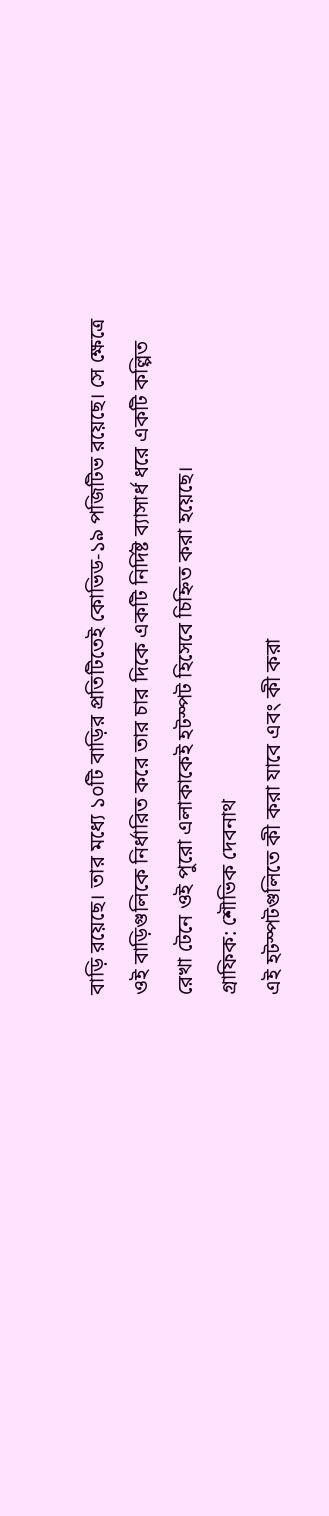বাড়ি রয়েছে। তার মধ্যে ১০টি বাড়ির প্রতিটিতেই কোভিড-১৯ পজিটিভ রয়েছে। সে ক্ষেত্রে ওই বাড়িগুলিকে নির্ধারিত করে তার চার দিকে একটি নির্দিষ্ট ব্যাসার্ধ ধরে একটি কল্পিত রেখা টেনে ওই পুরো এলাকাকেই হটস্পট হিসেবে চিহ্নিত করা হয়েছে।
গ্রাফিক: শৌভিক দেবনাথ
এই হটস্পটগুলিতে কী করা যাবে এবং কী করা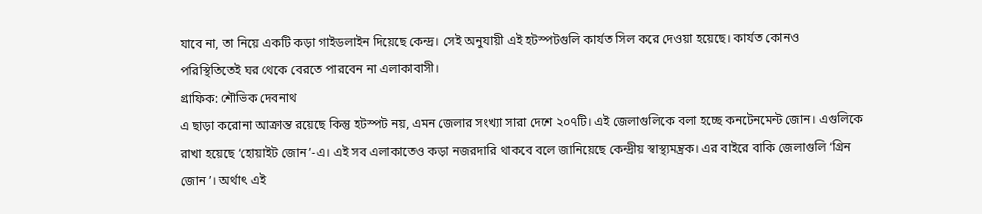যাবে না, তা নিয়ে একটি কড়া গাইডলাইন দিয়েছে কেন্দ্র। সেই অনুযায়ী এই হটস্পটগুলি কার্যত সিল করে দেওয়া হয়েছে। কার্যত কোনও পরিস্থিতিতেই ঘর থেকে বেরতে পারবেন না এলাকাবাসী।
গ্রাফিক: শৌভিক দেবনাথ
এ ছাড়া করোনা আক্রান্ত রয়েছে কিন্তু হটস্পট নয়, এমন জেলার সংখ্যা সারা দেশে ২০৭টি। এই জেলাগুলিকে বলা হচ্ছে কনটেনমেন্ট জোন। এগুলিকে রাখা হয়েছে ‘হোয়াইট জোন’-এ। এই সব এলাকাতেও কড়া নজরদারি থাকবে বলে জানিয়েছে কেন্দ্রীয় স্বাস্থ্যমন্ত্রক। এর বাইরে বাকি জেলাগুলি ‘গ্রিন জোন’। অর্থাৎ এই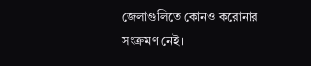জেলাগুলিতে কোনও করোনার সংক্রমণ নেই।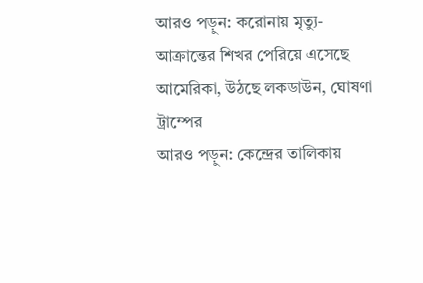আরও পড়ুন: করোনায় মৃত্যু-আক্রান্তের শিখর পেরিয়ে এসেছে আমেরিকা, উঠছে লকডাউন, ঘোষণা ট্রাম্পের
আরও পড়ুন: কেন্দ্রের তালিকায়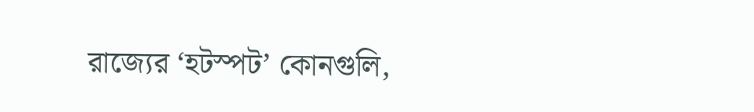রাজ্যের ‘হটস্পট’ কোনগুলি,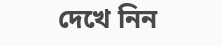দেখে নিন